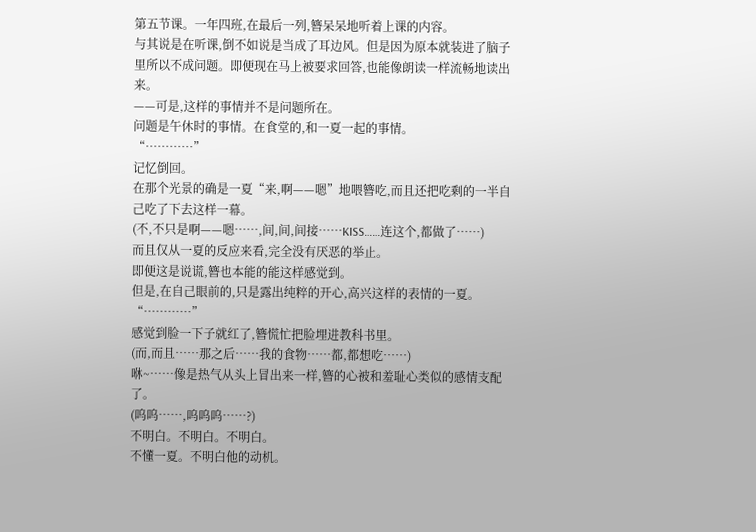第五节课。一年四班,在最后一列,簪呆呆地听着上课的内容。
与其说是在听课,倒不如说是当成了耳边风。但是因为原本就装进了脑子里所以不成问题。即便现在马上被要求回答,也能像朗读一样流畅地读出来。
——可是,这样的事情并不是问题所在。
问题是午休时的事情。在食堂的,和一夏一起的事情。
“…………”
记忆倒回。
在那个光景的确是一夏“来,啊——嗯”地喂簪吃,而且还把吃剩的一半自己吃了下去这样一幕。
(不,不只是啊——嗯……,间,间,间接……KISS……连这个,都做了……)
而且仅从一夏的反应来看,完全没有厌恶的举止。
即便这是说谎,簪也本能的能这样感觉到。
但是,在自己眼前的,只是露出纯粹的开心,高兴这样的表情的一夏。
“…………”
感觉到脸一下子就红了,簪慌忙把脸埋进教科书里。
(而,而且……那之后……我的食物……都,都想吃……)
咻~……像是热气从头上冒出来一样,簪的心被和羞耻心类似的感情支配了。
(呜呜……,呜呜呜……?)
不明白。不明白。不明白。
不懂一夏。不明白他的动机。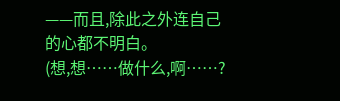——而且,除此之外连自己的心都不明白。
(想,想……做什么,啊……?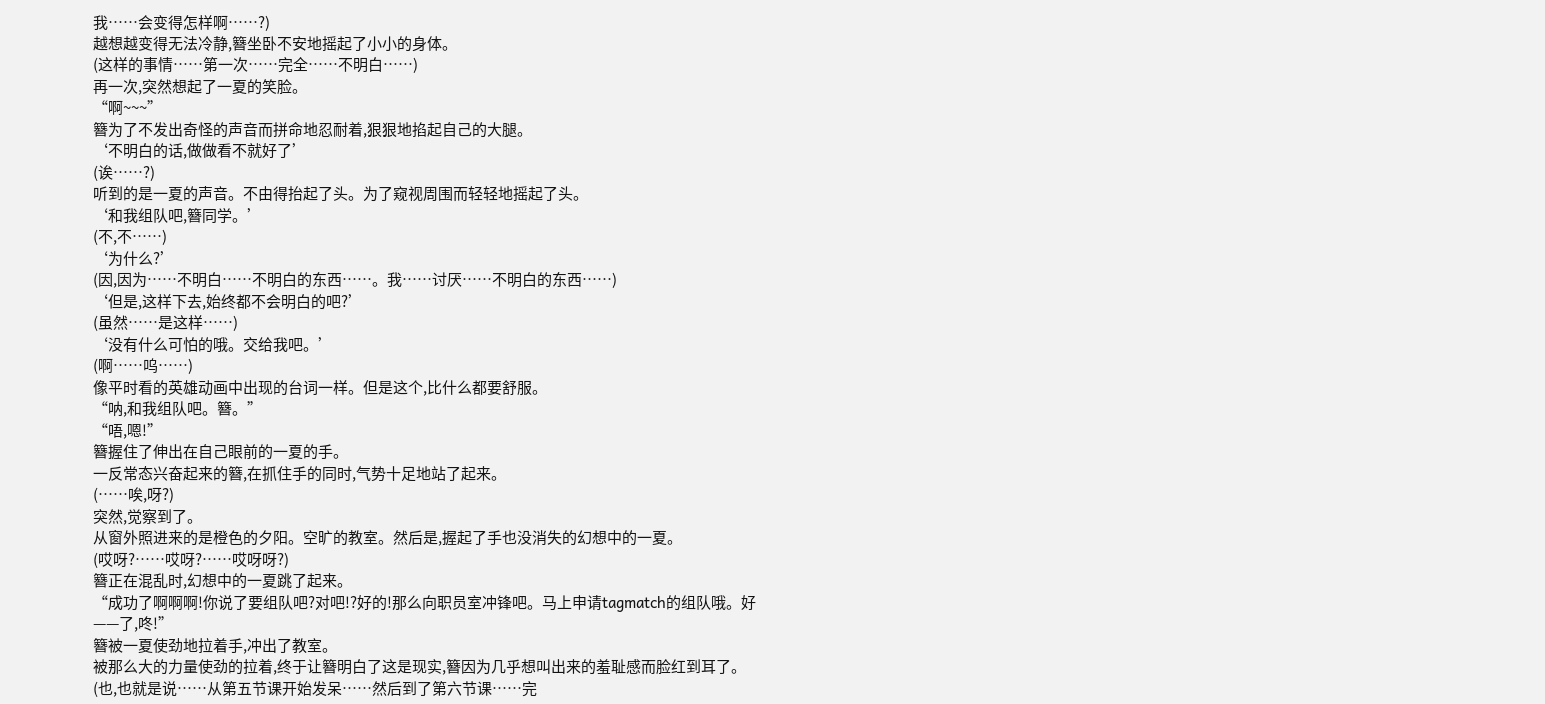我……会变得怎样啊……?)
越想越变得无法冷静,簪坐卧不安地摇起了小小的身体。
(这样的事情……第一次……完全……不明白……)
再一次,突然想起了一夏的笑脸。
“啊~~~”
簪为了不发出奇怪的声音而拼命地忍耐着,狠狠地掐起自己的大腿。
‘不明白的话,做做看不就好了’
(诶……?)
听到的是一夏的声音。不由得抬起了头。为了窥视周围而轻轻地摇起了头。
‘和我组队吧,簪同学。’
(不,不……)
‘为什么?’
(因,因为……不明白……不明白的东西……。我……讨厌……不明白的东西……)
‘但是,这样下去,始终都不会明白的吧?’
(虽然……是这样……)
‘没有什么可怕的哦。交给我吧。’
(啊……呜……)
像平时看的英雄动画中出现的台词一样。但是这个,比什么都要舒服。
“呐,和我组队吧。簪。”
“唔,嗯!”
簪握住了伸出在自己眼前的一夏的手。
一反常态兴奋起来的簪,在抓住手的同时,气势十足地站了起来。
(……唉,呀?)
突然,觉察到了。
从窗外照进来的是橙色的夕阳。空旷的教室。然后是,握起了手也没消失的幻想中的一夏。
(哎呀?……哎呀?……哎呀呀?)
簪正在混乱时,幻想中的一夏跳了起来。
“成功了啊啊啊!你说了要组队吧?对吧!?好的!那么向职员室冲锋吧。马上申请tagmatch的组队哦。好——了,咚!”
簪被一夏使劲地拉着手,冲出了教室。
被那么大的力量使劲的拉着,终于让簪明白了这是现实,簪因为几乎想叫出来的羞耻感而脸红到耳了。
(也,也就是说……从第五节课开始发呆……然后到了第六节课……完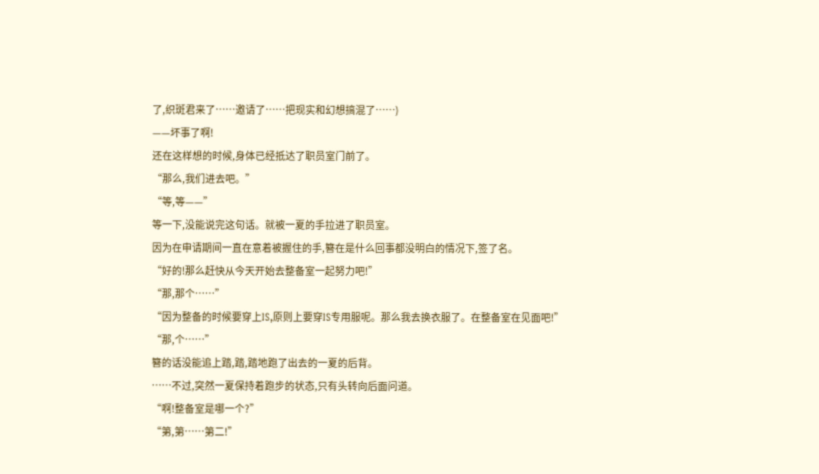了,织斑君来了……邀请了……把现实和幻想搞混了……)
——坏事了啊!
还在这样想的时候,身体已经抵达了职员室门前了。
“那么,我们进去吧。”
“等,等——”
等一下,没能说完这句话。就被一夏的手拉进了职员室。
因为在申请期间一直在意着被握住的手,簪在是什么回事都没明白的情况下,签了名。
“好的!那么赶快从今天开始去整备室一起努力吧!”
“那,那个……”
“因为整备的时候要穿上IS,原则上要穿IS专用服呢。那么我去换衣服了。在整备室在见面吧!”
“那,个……”
簪的话没能追上踏,踏,踏地跑了出去的一夏的后背。
……不过,突然一夏保持着跑步的状态,只有头转向后面问道。
“啊!整备室是哪一个?”
“第,第……第二!”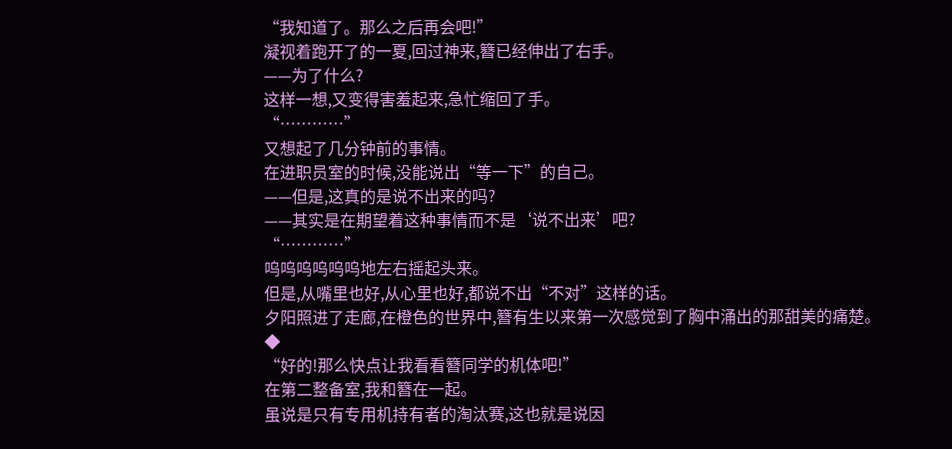“我知道了。那么之后再会吧!”
凝视着跑开了的一夏,回过神来,簪已经伸出了右手。
——为了什么?
这样一想,又变得害羞起来,急忙缩回了手。
“…………”
又想起了几分钟前的事情。
在进职员室的时候,没能说出“等一下”的自己。
——但是,这真的是说不出来的吗?
——其实是在期望着这种事情而不是‘说不出来’吧?
“…………”
呜呜呜呜呜呜地左右摇起头来。
但是,从嘴里也好,从心里也好,都说不出“不对”这样的话。
夕阳照进了走廊,在橙色的世界中,簪有生以来第一次感觉到了胸中涌出的那甜美的痛楚。
◆
“好的!那么快点让我看看簪同学的机体吧!”
在第二整备室,我和簪在一起。
虽说是只有专用机持有者的淘汰赛,这也就是说因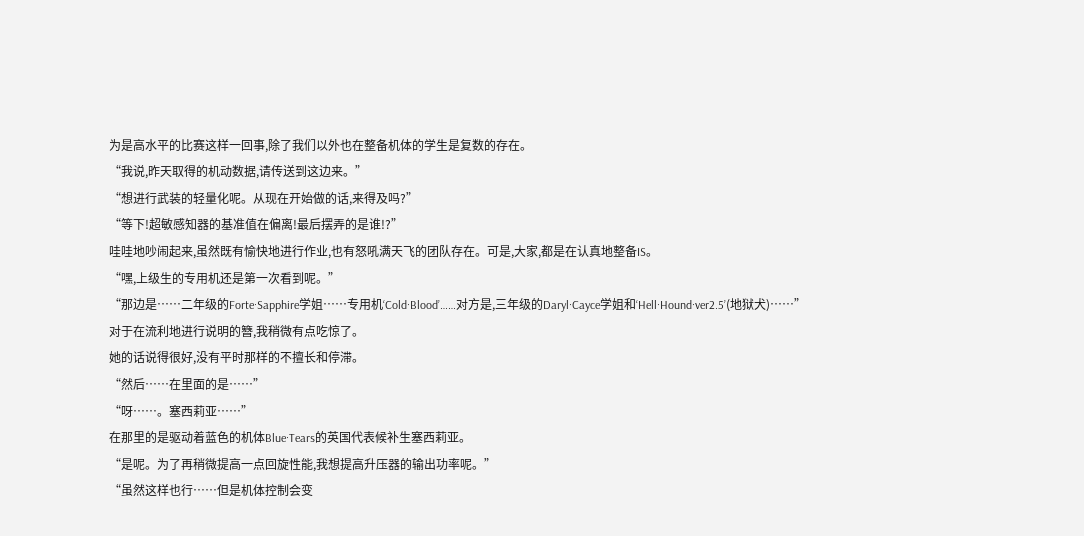为是高水平的比赛这样一回事,除了我们以外也在整备机体的学生是复数的存在。
“我说,昨天取得的机动数据,请传送到这边来。”
“想进行武装的轻量化呢。从现在开始做的话,来得及吗?”
“等下!超敏感知器的基准值在偏离!最后摆弄的是谁!?”
哇哇地吵闹起来,虽然既有愉快地进行作业,也有怒吼满天飞的团队存在。可是,大家,都是在认真地整备IS。
“嘿,上级生的专用机还是第一次看到呢。”
“那边是……二年级的Forte·Sapphire学姐……专用机‘Cold·Blood’……对方是,三年级的Daryl·Cayce学姐和‘Hell·Hound·ver2.5’(地狱犬)……”
对于在流利地进行说明的簪,我稍微有点吃惊了。
她的话说得很好,没有平时那样的不擅长和停滞。
“然后……在里面的是……”
“呀……。塞西莉亚……”
在那里的是驱动着蓝色的机体Blue·Tears的英国代表候补生塞西莉亚。
“是呢。为了再稍微提高一点回旋性能,我想提高升压器的输出功率呢。”
“虽然这样也行……但是机体控制会变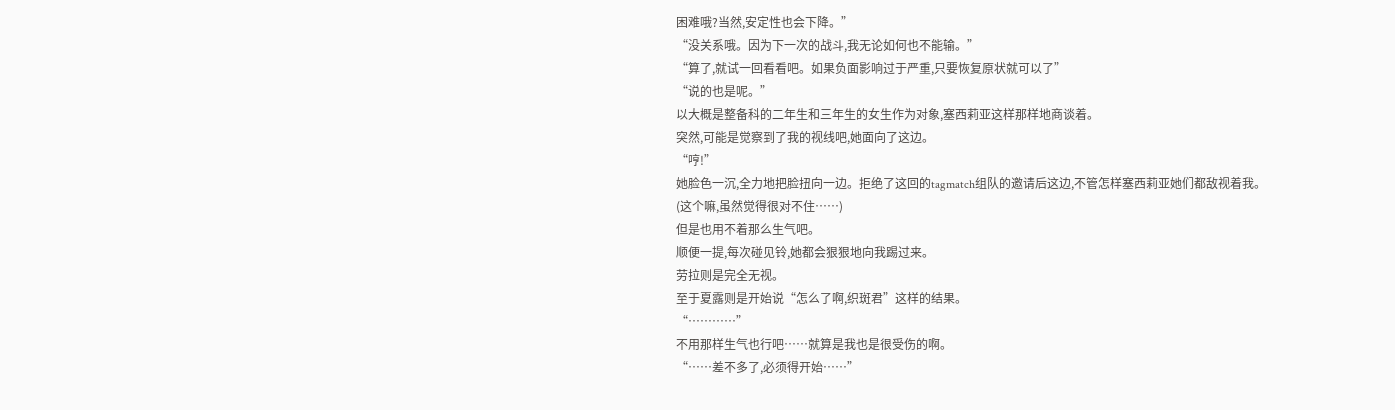困难哦?当然,安定性也会下降。”
“没关系哦。因为下一次的战斗,我无论如何也不能输。”
“算了,就试一回看看吧。如果负面影响过于严重,只要恢复原状就可以了”
“说的也是呢。”
以大概是整备科的二年生和三年生的女生作为对象,塞西莉亚这样那样地商谈着。
突然,可能是觉察到了我的视线吧,她面向了这边。
“哼!”
她脸色一沉,全力地把脸扭向一边。拒绝了这回的tagmatch组队的邀请后这边,不管怎样塞西莉亚她们都敌视着我。
(这个嘛,虽然觉得很对不住……)
但是也用不着那么生气吧。
顺便一提,每次碰见铃,她都会狠狠地向我踢过来。
劳拉则是完全无视。
至于夏露则是开始说“怎么了啊,织斑君”这样的结果。
“…………”
不用那样生气也行吧……就算是我也是很受伤的啊。
“……差不多了,必须得开始……”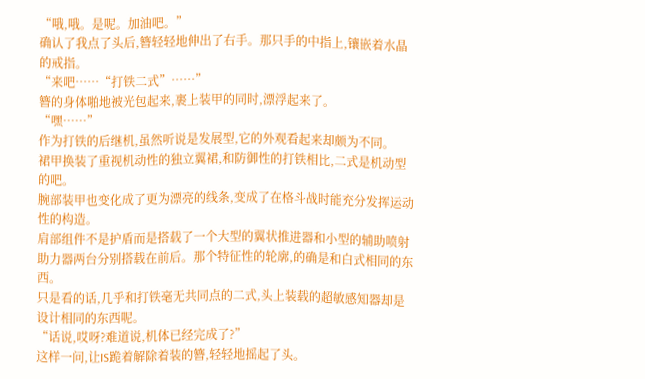“哦,哦。是呢。加油吧。”
确认了我点了头后,簪轻轻地伸出了右手。那只手的中指上,镶嵌着水晶的戒指。
“来吧……“打铁二式”……”
簪的身体啪地被光包起来,裹上装甲的同时,漂浮起来了。
“嘿……”
作为打铁的后继机,虽然听说是发展型,它的外观看起来却颇为不同。
裙甲换装了重视机动性的独立翼裙,和防御性的打铁相比,二式是机动型的吧。
腕部装甲也变化成了更为漂亮的线条,变成了在格斗战时能充分发挥运动性的构造。
肩部组件不是护盾而是搭载了一个大型的翼状推进器和小型的辅助喷射助力器两台分别搭载在前后。那个特征性的轮廓,的确是和白式相同的东西。
只是看的话,几乎和打铁毫无共同点的二式,头上装载的超敏感知器却是设计相同的东西呢。
“话说,哎呀?难道说,机体已经完成了?”
这样一问,让IS跪着解除着装的簪,轻轻地摇起了头。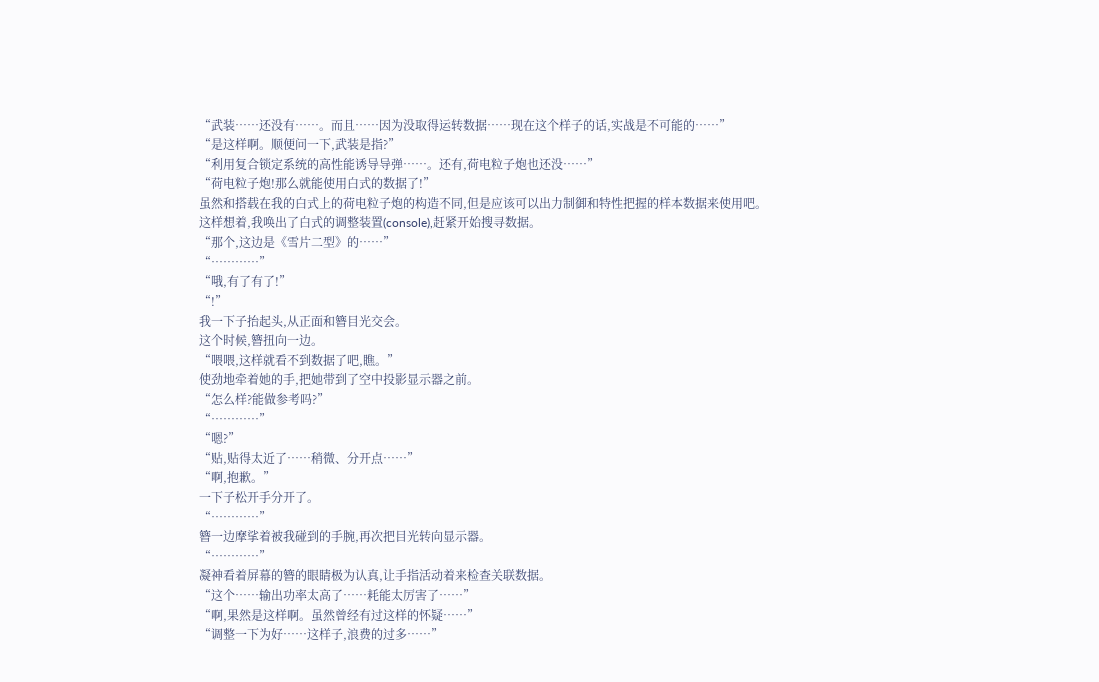“武装……还没有……。而且……因为没取得运转数据……现在这个样子的话,实战是不可能的……”
“是这样啊。顺便问一下,武装是指?”
“利用复合锁定系统的高性能诱导导弹……。还有,荷电粒子炮也还没……”
“荷电粒子炮!那么就能使用白式的数据了!”
虽然和搭载在我的白式上的荷电粒子炮的构造不同,但是应该可以出力制御和特性把握的样本数据来使用吧。
这样想着,我唤出了白式的调整装置(console),赶紧开始搜寻数据。
“那个,这边是《雪片二型》的……”
“…………”
“哦,有了有了!”
“!”
我一下子抬起头,从正面和簪目光交会。
这个时候,簪扭向一边。
“喂喂,这样就看不到数据了吧,瞧。”
使劲地牵着她的手,把她带到了空中投影显示器之前。
“怎么样?能做参考吗?”
“…………”
“嗯?”
“贴,贴得太近了……稍微、分开点……”
“啊,抱歉。”
一下子松开手分开了。
“…………”
簪一边摩挲着被我碰到的手腕,再次把目光转向显示器。
“…………”
凝神看着屏幕的簪的眼睛极为认真,让手指活动着来检查关联数据。
“这个……输出功率太高了……耗能太厉害了……”
“啊,果然是这样啊。虽然曾经有过这样的怀疑……”
“调整一下为好……这样子,浪费的过多……”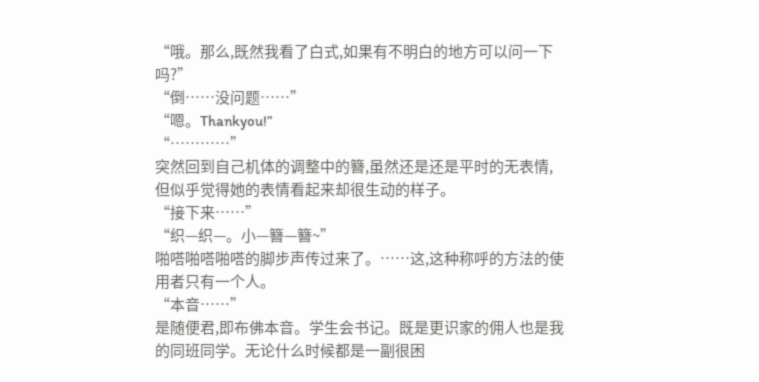“哦。那么,既然我看了白式,如果有不明白的地方可以问一下吗?”
“倒……没问题……”
“嗯。Thankyou!”
“…………”
突然回到自己机体的调整中的簪,虽然还是还是平时的无表情,但似乎觉得她的表情看起来却很生动的样子。
“接下来……”
“织—织—。小—簪—簪~”
啪嗒啪嗒啪嗒的脚步声传过来了。……这,这种称呼的方法的使用者只有一个人。
“本音……”
是随便君,即布佛本音。学生会书记。既是更识家的佣人也是我的同班同学。无论什么时候都是一副很困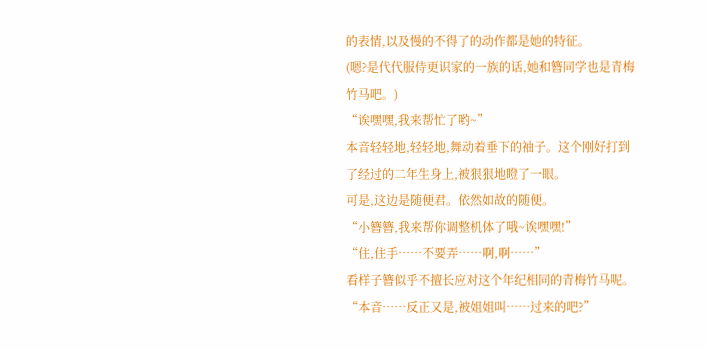的表情,以及慢的不得了的动作都是她的特征。
(嗯?是代代服侍更识家的一族的话,她和簪同学也是青梅竹马吧。)
“诶嘿嘿,我来帮忙了哟~”
本音轻轻地,轻轻地,舞动着垂下的袖子。这个刚好打到了经过的二年生身上,被狠狠地瞪了一眼。
可是,这边是随便君。依然如故的随便。
“小簪簪,我来帮你调整机体了哦~诶嘿嘿!”
“住,住手……不要弄……啊,啊……”
看样子簪似乎不擅长应对这个年纪相同的青梅竹马呢。
“本音……反正又是,被姐姐叫……过来的吧?”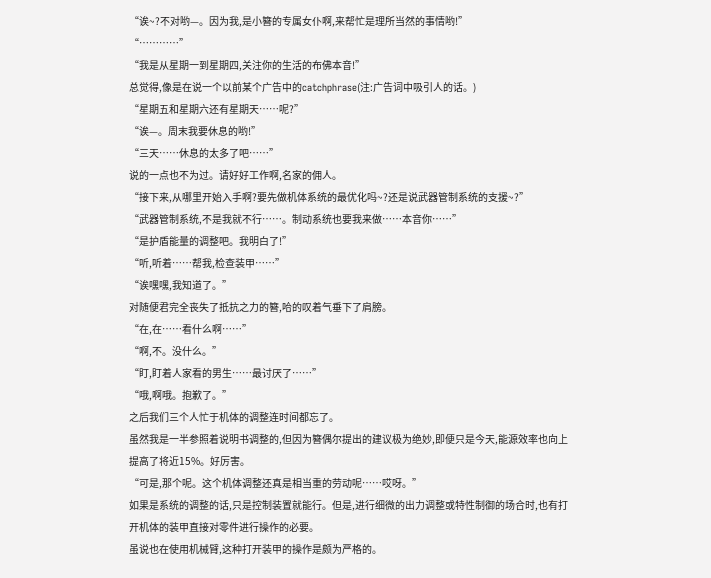“诶~?不对哟—。因为我,是小簪的专属女仆啊,来帮忙是理所当然的事情哟!”
“…………”
“我是从星期一到星期四,关注你的生活的布佛本音!”
总觉得,像是在说一个以前某个广告中的catchphrase(注:广告词中吸引人的话。)
“星期五和星期六还有星期天……呢?”
“诶—。周末我要休息的哟!”
“三天……休息的太多了吧……”
说的一点也不为过。请好好工作啊,名家的佣人。
“接下来,从哪里开始入手啊?要先做机体系统的最优化吗~?还是说武器管制系统的支援~?”
“武器管制系统,不是我就不行……。制动系统也要我来做……本音你……”
“是护盾能量的调整吧。我明白了!”
“听,听着……帮我,检查装甲……”
“诶嘿嘿,我知道了。”
对随便君完全丧失了抵抗之力的簪,哈的叹着气垂下了肩膀。
“在,在……看什么啊……”
“啊,不。没什么。”
“盯,盯着人家看的男生……最讨厌了……”
“哦,啊哦。抱歉了。”
之后我们三个人忙于机体的调整连时间都忘了。
虽然我是一半参照着说明书调整的,但因为簪偶尔提出的建议极为绝妙,即便只是今天,能源效率也向上提高了将近15%。好厉害。
“可是,那个呢。这个机体调整还真是相当重的劳动呢……哎呀。”
如果是系统的调整的话,只是控制装置就能行。但是,进行细微的出力调整或特性制御的场合时,也有打开机体的装甲直接对零件进行操作的必要。
虽说也在使用机械臂,这种打开装甲的操作是颇为严格的。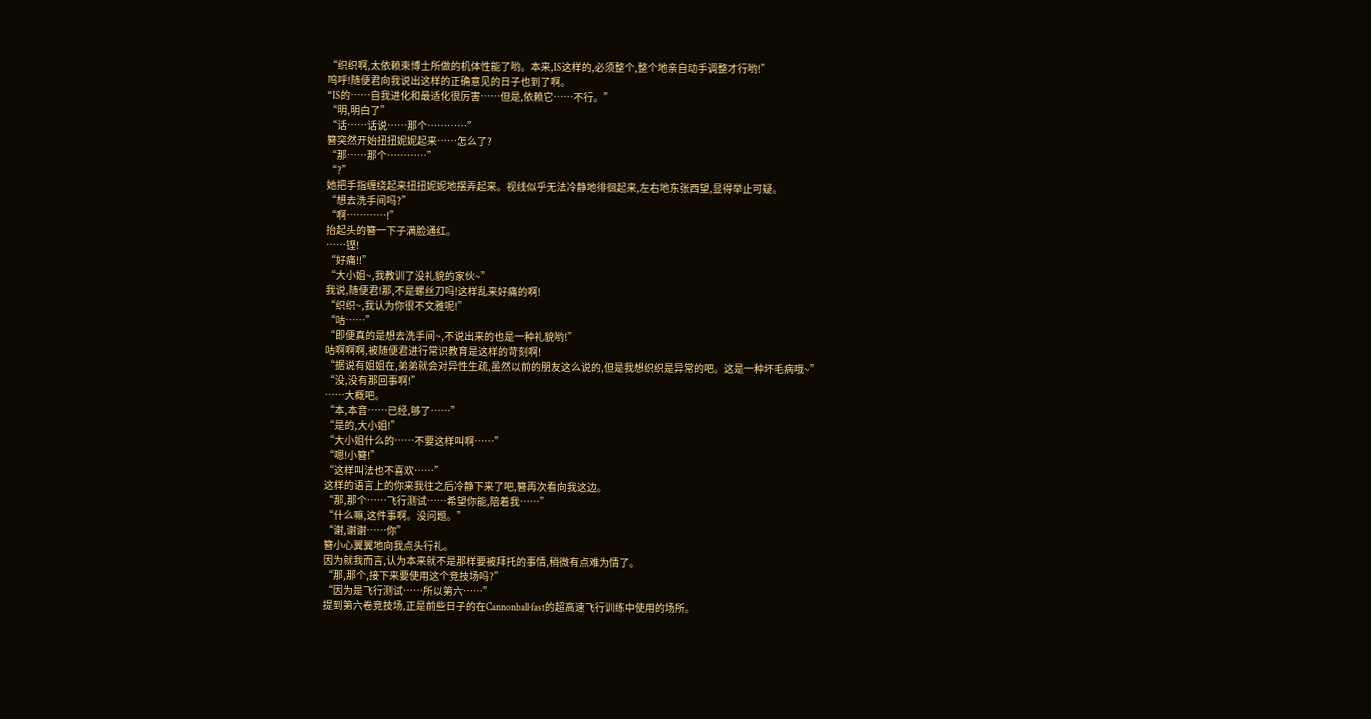“织织啊,太依赖束博士所做的机体性能了哟。本来,IS这样的,必须整个,整个地亲自动手调整才行哟!”
呜呼!随便君向我说出这样的正确意见的日子也到了啊。
“IS的……自我进化和最适化很厉害……但是,依赖它……不行。”
“明,明白了”
“话……话说……那个…………”
簪突然开始扭扭妮妮起来……怎么了?
“那……那个…………”
“?”
她把手指缠绕起来扭扭妮妮地摆弄起来。视线似乎无法冷静地徘徊起来,左右地东张西望,显得举止可疑。
“想去洗手间吗?”
“啊…………!”
抬起头的簪一下子满脸通红。
……铿!
“好痛!!”
“大小姐~,我教训了没礼貌的家伙~”
我说,随便君!那,不是螺丝刀吗!这样乱来好痛的啊!
“织织~,我认为你很不文雅呢!”
“咕……”
“即便真的是想去洗手间~,不说出来的也是一种礼貌哟!”
咕啊啊啊,被随便君进行常识教育是这样的苛刻啊!
“据说有姐姐在,弟弟就会对异性生疏,虽然以前的朋友这么说的,但是我想织织是异常的吧。这是一种坏毛病哦~”
“没,没有那回事啊!”
……大概吧。
“本,本音……已经,够了……”
“是的,大小姐!”
“大小姐什么的……不要这样叫啊……”
“嗯!小簪!”
“这样叫法也不喜欢……”
这样的语言上的你来我往之后冷静下来了吧,簪再次看向我这边。
“那,那个……飞行测试……希望你能,陪着我……”
“什么嘛,这件事啊。没问题。”
“谢,谢谢……你”
簪小心翼翼地向我点头行礼。
因为就我而言,认为本来就不是那样要被拜托的事情,稍微有点难为情了。
“那,那个,接下来要使用这个竞技场吗?”
“因为是飞行测试……所以第六……”
提到第六卷竞技场,正是前些日子的在Cannonball·fast的超高速飞行训练中使用的场所。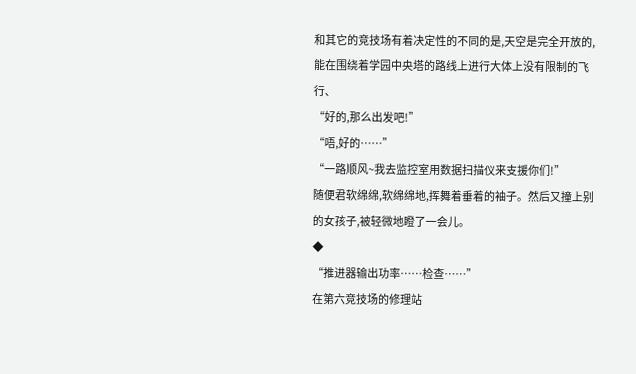和其它的竞技场有着决定性的不同的是,天空是完全开放的,能在围绕着学园中央塔的路线上进行大体上没有限制的飞行、
“好的,那么出发吧!”
“唔,好的……”
“一路顺风~我去监控室用数据扫描仪来支援你们!”
随便君软绵绵,软绵绵地,挥舞着垂着的袖子。然后又撞上别的女孩子,被轻微地瞪了一会儿。
◆
“推进器输出功率……检查……”
在第六竞技场的修理站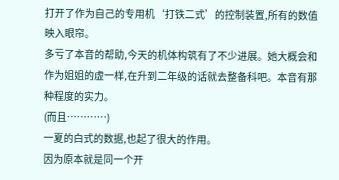打开了作为自己的专用机‘打铁二式’的控制装置,所有的数值映入眼帘。
多亏了本音的帮助,今天的机体构筑有了不少进展。她大概会和作为姐姐的虚一样,在升到二年级的话就去整备科吧。本音有那种程度的实力。
(而且…………)
一夏的白式的数据,也起了很大的作用。
因为原本就是同一个开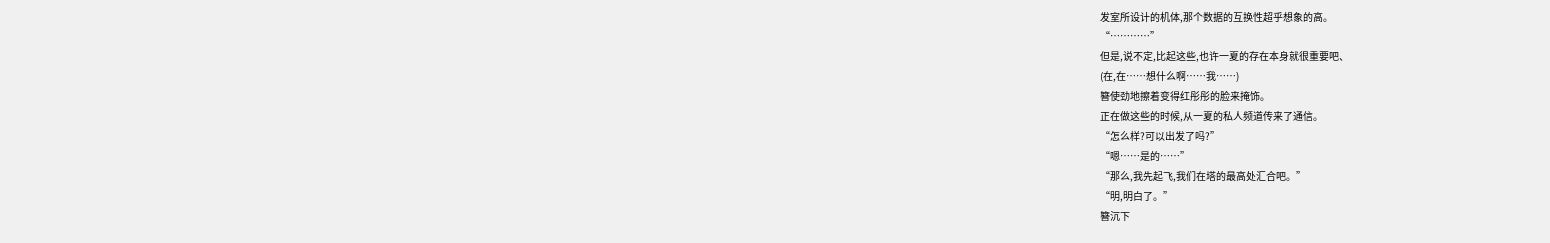发室所设计的机体,那个数据的互换性超乎想象的高。
“…………”
但是,说不定,比起这些,也许一夏的存在本身就很重要吧、
(在,在……想什么啊……我……)
簪使劲地擦着变得红彤彤的脸来掩饰。
正在做这些的时候,从一夏的私人频道传来了通信。
“怎么样?可以出发了吗?”
“嗯……是的……”
“那么,我先起飞,我们在塔的最高处汇合吧。”
“明,明白了。”
簪沉下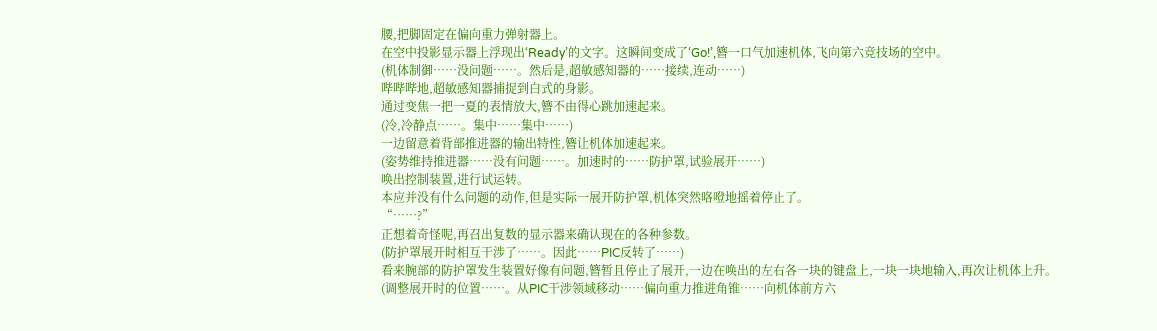腰,把脚固定在偏向重力弹射器上。
在空中投影显示器上浮现出‘Ready’的文字。这瞬间变成了‘Go!’,簪一口气加速机体,飞向第六竞技场的空中。
(机体制御……没问题……。然后是,超敏感知器的……接续,连动……)
哔哔哔地,超敏感知器捕捉到白式的身影。
通过变焦一把一夏的表情放大,簪不由得心跳加速起来。
(冷,冷静点……。集中……集中……)
一边留意着背部推进器的输出特性,簪让机体加速起来。
(姿势维持推进器……没有问题……。加速时的……防护罩,试验展开……)
唤出控制装置,进行试运转。
本应并没有什么问题的动作,但是实际一展开防护罩,机体突然咯噔地摇着停止了。
“……?”
正想着奇怪呢,再召出复数的显示器来确认现在的各种参数。
(防护罩展开时相互干涉了……。因此……PIC反转了……)
看来腕部的防护罩发生装置好像有问题,簪暂且停止了展开,一边在唤出的左右各一块的键盘上,一块一块地输入,再次让机体上升。
(调整展开时的位置……。从PIC干涉领域移动……偏向重力推进角锥……向机体前方六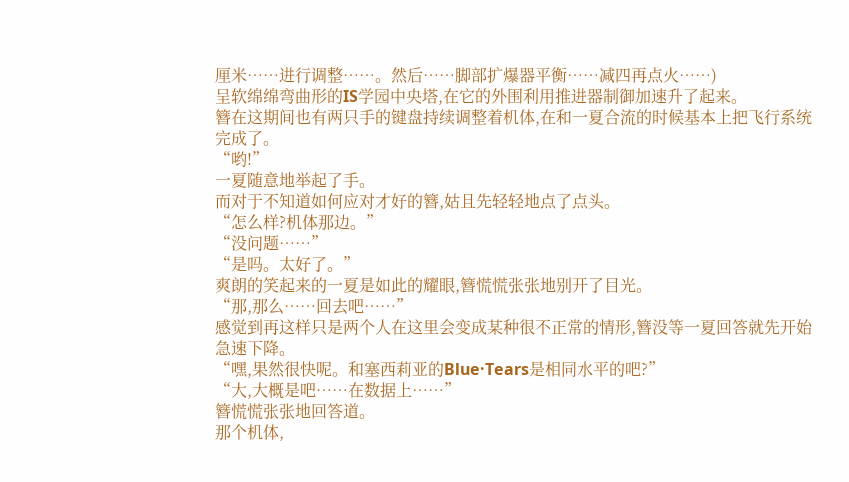厘米……进行调整……。然后……脚部扩爆器平衡……减四再点火……)
呈软绵绵弯曲形的IS学园中央塔,在它的外围利用推进器制御加速升了起来。
簪在这期间也有两只手的键盘持续调整着机体,在和一夏合流的时候基本上把飞行系统完成了。
“哟!”
一夏随意地举起了手。
而对于不知道如何应对才好的簪,姑且先轻轻地点了点头。
“怎么样?机体那边。”
“没问题……”
“是吗。太好了。”
爽朗的笑起来的一夏是如此的耀眼,簪慌慌张张地别开了目光。
“那,那么……回去吧……”
感觉到再这样只是两个人在这里会变成某种很不正常的情形,簪没等一夏回答就先开始急速下降。
“嘿,果然很快呢。和塞西莉亚的Blue·Tears是相同水平的吧?”
“大,大概是吧……在数据上……”
簪慌慌张张地回答道。
那个机体,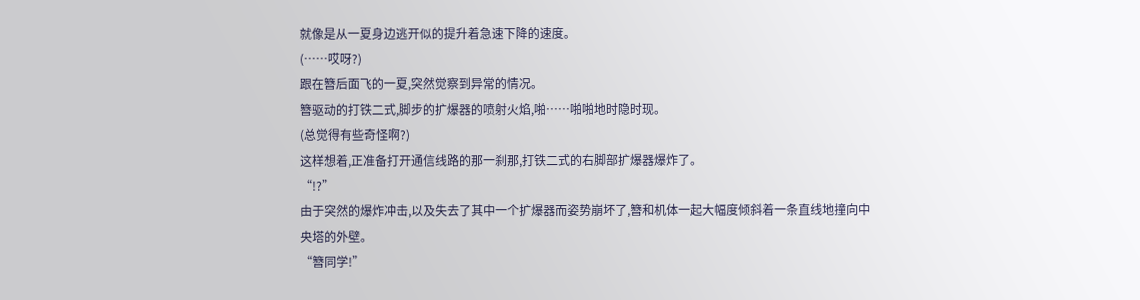就像是从一夏身边逃开似的提升着急速下降的速度。
(……哎呀?)
跟在簪后面飞的一夏,突然觉察到异常的情况。
簪驱动的打铁二式,脚步的扩爆器的喷射火焰,啪……啪啪地时隐时现。
(总觉得有些奇怪啊?)
这样想着,正准备打开通信线路的那一刹那,打铁二式的右脚部扩爆器爆炸了。
“!?”
由于突然的爆炸冲击,以及失去了其中一个扩爆器而姿势崩坏了,簪和机体一起大幅度倾斜着一条直线地撞向中央塔的外壁。
“簪同学!”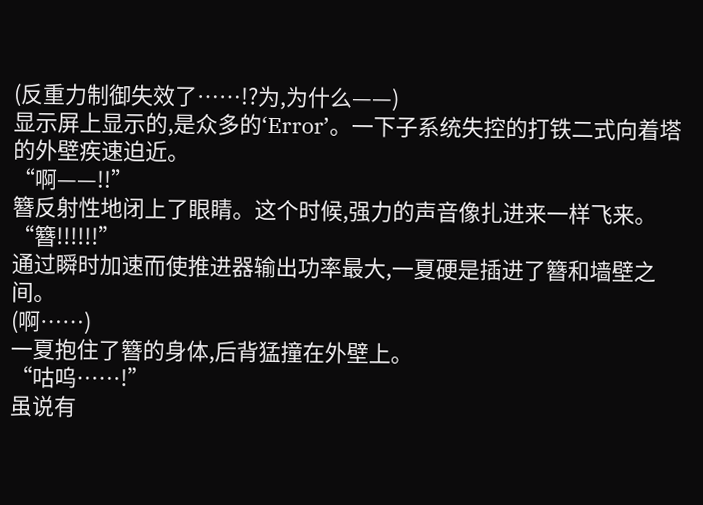(反重力制御失效了……!?为,为什么——)
显示屏上显示的,是众多的‘Error’。一下子系统失控的打铁二式向着塔的外壁疾速迫近。
“啊——!!”
簪反射性地闭上了眼睛。这个时候,强力的声音像扎进来一样飞来。
“簪!!!!!!”
通过瞬时加速而使推进器输出功率最大,一夏硬是插进了簪和墙壁之间。
(啊……)
一夏抱住了簪的身体,后背猛撞在外壁上。
“咕呜……!”
虽说有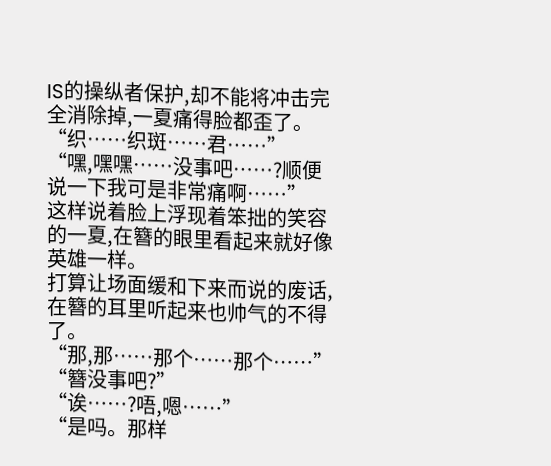IS的操纵者保护,却不能将冲击完全消除掉,一夏痛得脸都歪了。
“织……织斑……君……”
“嘿,嘿嘿……没事吧……?顺便说一下我可是非常痛啊……”
这样说着脸上浮现着笨拙的笑容的一夏,在簪的眼里看起来就好像英雄一样。
打算让场面缓和下来而说的废话,在簪的耳里听起来也帅气的不得了。
“那,那……那个……那个……”
“簪没事吧?”
“诶……?唔,嗯……”
“是吗。那样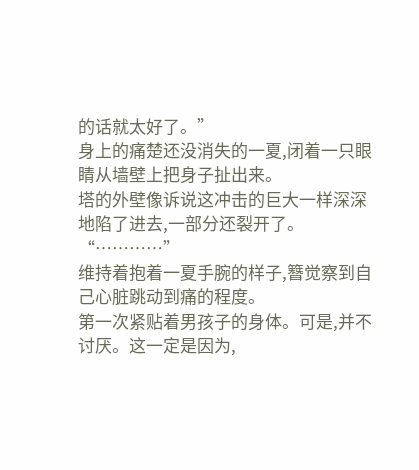的话就太好了。”
身上的痛楚还没消失的一夏,闭着一只眼睛从墙壁上把身子扯出来。
塔的外壁像诉说这冲击的巨大一样深深地陷了进去,一部分还裂开了。
“…………”
维持着抱着一夏手腕的样子,簪觉察到自己心脏跳动到痛的程度。
第一次紧贴着男孩子的身体。可是,并不讨厌。这一定是因为,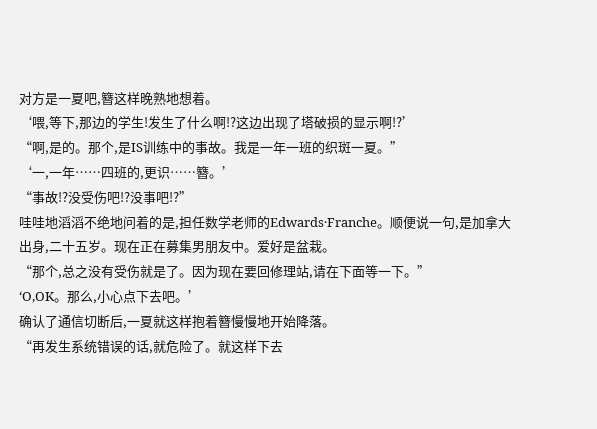对方是一夏吧,簪这样晚熟地想着。
‘喂,等下,那边的学生!发生了什么啊!?这边出现了塔破损的显示啊!?’
“啊,是的。那个,是IS训练中的事故。我是一年一班的织斑一夏。”
‘一,一年……四班的,更识……簪。’
“事故!?没受伤吧!?没事吧!?”
哇哇地滔滔不绝地问着的是,担任数学老师的Edwards·Franche。顺便说一句,是加拿大出身,二十五岁。现在正在募集男朋友中。爱好是盆栽。
“那个,总之没有受伤就是了。因为现在要回修理站,请在下面等一下。”
‘O,OK。那么,小心点下去吧。’
确认了通信切断后,一夏就这样抱着簪慢慢地开始降落。
“再发生系统错误的话,就危险了。就这样下去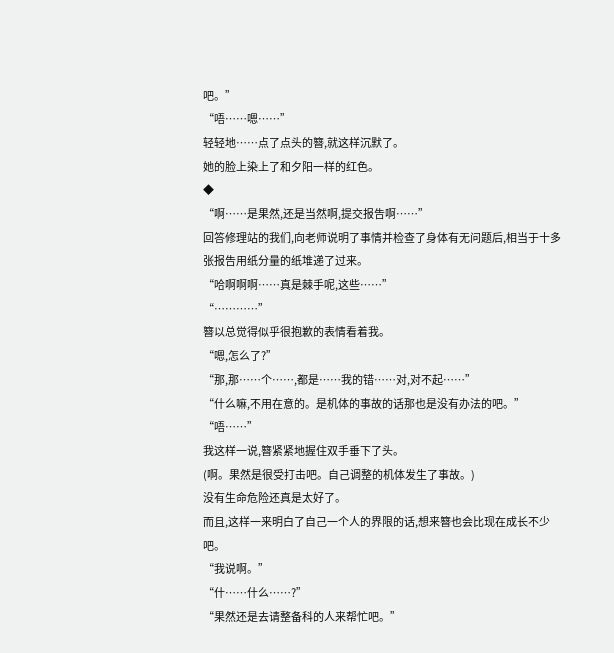吧。”
“唔……嗯……”
轻轻地……点了点头的簪,就这样沉默了。
她的脸上染上了和夕阳一样的红色。
◆
“啊……是果然,还是当然啊,提交报告啊……”
回答修理站的我们,向老师说明了事情并检查了身体有无问题后,相当于十多张报告用纸分量的纸堆递了过来。
“哈啊啊啊……真是棘手呢,这些……”
“…………”
簪以总觉得似乎很抱歉的表情看着我。
“嗯,怎么了?”
“那,那……个……,都是……我的错……对,对不起……”
“什么嘛,不用在意的。是机体的事故的话那也是没有办法的吧。”
“唔……”
我这样一说,簪紧紧地握住双手垂下了头。
(啊。果然是很受打击吧。自己调整的机体发生了事故。)
没有生命危险还真是太好了。
而且,这样一来明白了自己一个人的界限的话,想来簪也会比现在成长不少吧。
“我说啊。”
“什……什么……?”
“果然还是去请整备科的人来帮忙吧。”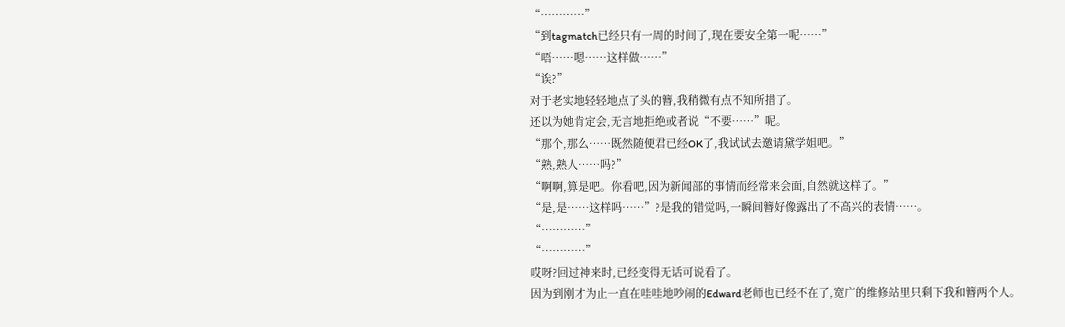“…………”
“到tagmatch已经只有一周的时间了,现在要安全第一呢……”
“唔……嗯……这样做……”
“诶?”
对于老实地轻轻地点了头的簪,我稍微有点不知所措了。
还以为她肯定会,无言地拒绝或者说“不要……”呢。
“那个,那么……既然随便君已经OK了,我试试去邀请黛学姐吧。”
“熟,熟人……吗?”
“啊啊,算是吧。你看吧,因为新闻部的事情而经常来会面,自然就这样了。”
“是,是……这样吗……”?是我的错觉吗,一瞬间簪好像露出了不高兴的表情……。
“…………”
“…………”
哎呀?回过神来时,已经变得无话可说看了。
因为到刚才为止一直在哇哇地吵闹的Edward老师也已经不在了,宽广的维修站里只剩下我和簪两个人。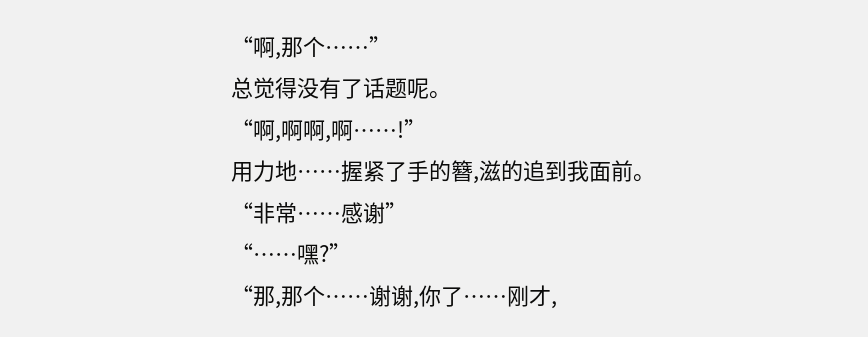“啊,那个……”
总觉得没有了话题呢。
“啊,啊啊,啊……!”
用力地……握紧了手的簪,滋的追到我面前。
“非常……感谢”
“……嘿?”
“那,那个……谢谢,你了……刚才,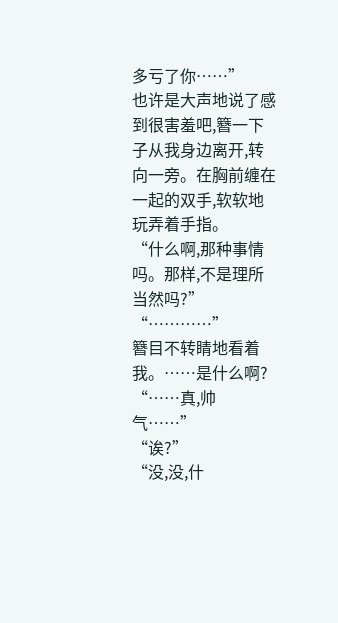多亏了你……”
也许是大声地说了感到很害羞吧,簪一下子从我身边离开,转向一旁。在胸前缠在一起的双手,软软地玩弄着手指。
“什么啊,那种事情吗。那样,不是理所当然吗?”
“…………”
簪目不转睛地看着我。……是什么啊?
“……真,帅气……”
“诶?”
“没,没,什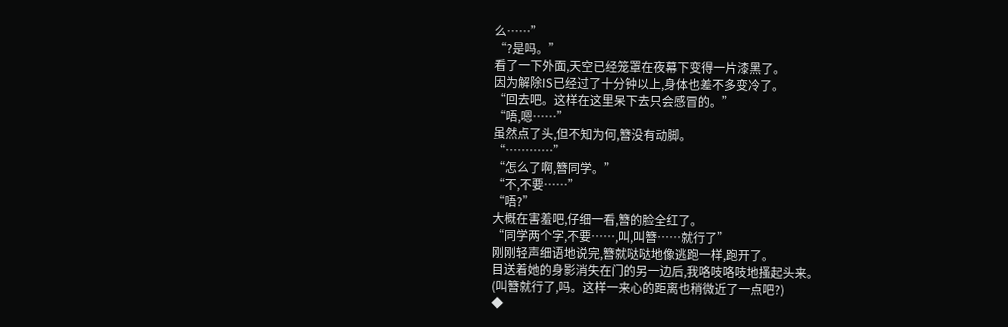么……”
“?是吗。”
看了一下外面,天空已经笼罩在夜幕下变得一片漆黑了。
因为解除IS已经过了十分钟以上,身体也差不多变冷了。
“回去吧。这样在这里呆下去只会感冒的。”
“唔,嗯……”
虽然点了头,但不知为何,簪没有动脚。
“…………”
“怎么了啊,簪同学。”
“不,不要……”
“唔?”
大概在害羞吧,仔细一看,簪的脸全红了。
“同学两个字,不要……,叫,叫簪……就行了”
刚刚轻声细语地说完,簪就哒哒地像逃跑一样,跑开了。
目送着她的身影消失在门的另一边后,我咯吱咯吱地搔起头来。
(叫簪就行了,吗。这样一来心的距离也稍微近了一点吧?)
◆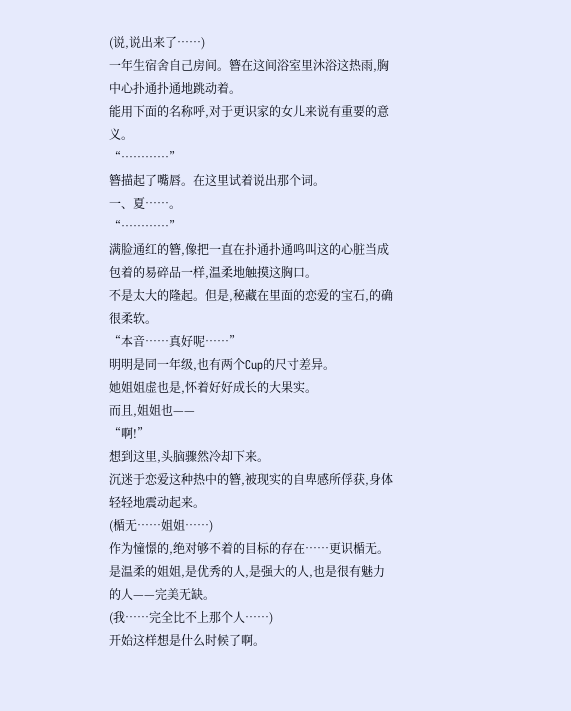(说,说出来了……)
一年生宿舍自己房间。簪在这间浴室里沐浴这热雨,胸中心扑通扑通地跳动着。
能用下面的名称呼,对于更识家的女儿来说有重要的意义。
“…………”
簪描起了嘴唇。在这里试着说出那个词。
一、夏……。
“…………”
满脸通红的簪,像把一直在扑通扑通鸣叫这的心脏当成包着的易碎品一样,温柔地触摸这胸口。
不是太大的隆起。但是,秘藏在里面的恋爱的宝石,的确很柔软。
“本音……真好呢……”
明明是同一年级,也有两个Cup的尺寸差异。
她姐姐虚也是,怀着好好成长的大果实。
而且,姐姐也——
“啊!”
想到这里,头脑骤然冷却下来。
沉迷于恋爱这种热中的簪,被现实的自卑感所俘获,身体轻轻地震动起来。
(楯无……姐姐……)
作为憧憬的,绝对够不着的目标的存在……更识楯无。
是温柔的姐姐,是优秀的人,是强大的人,也是很有魅力的人——完美无缺。
(我……完全比不上那个人……)
开始这样想是什么时候了啊。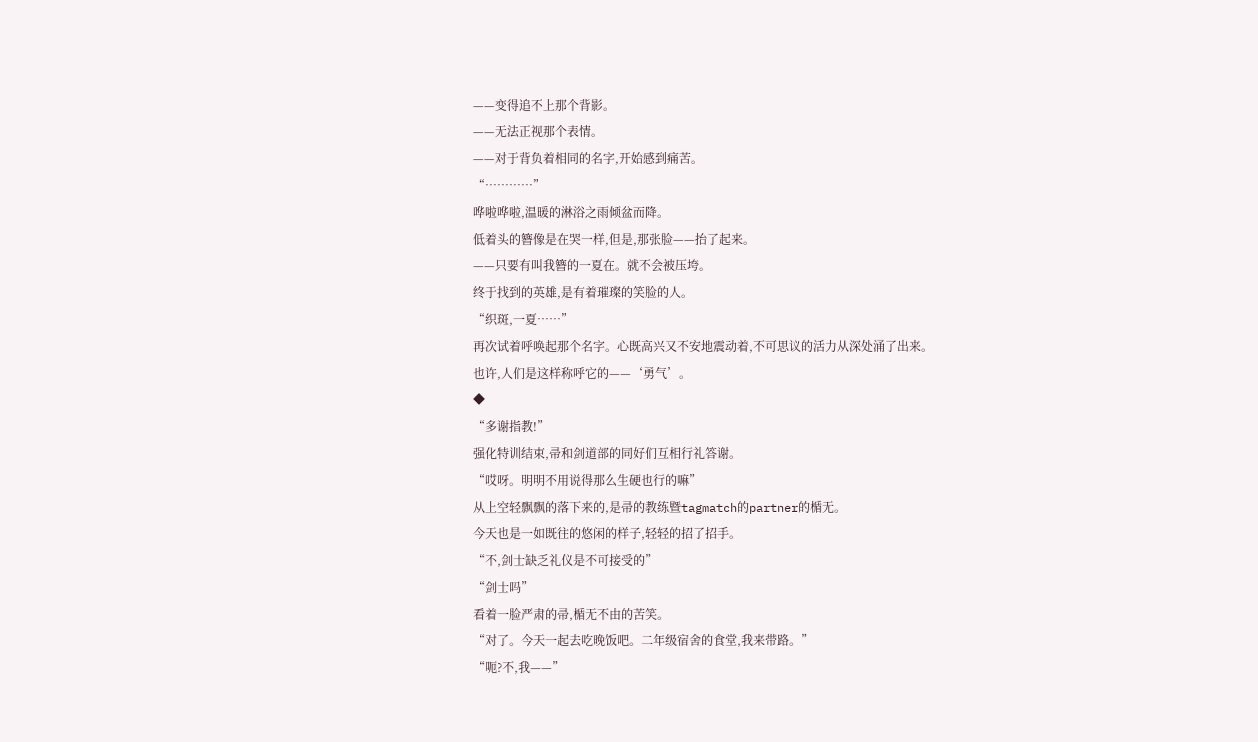——变得追不上那个背影。
——无法正视那个表情。
——对于背负着相同的名字,开始感到痛苦。
“…………”
哗啦哗啦,温暖的淋浴之雨倾盆而降。
低着头的簪像是在哭一样,但是,那张脸——抬了起来。
——只要有叫我簪的一夏在。就不会被压垮。
终于找到的英雄,是有着璀璨的笑脸的人。
“织斑,一夏……”
再次试着呼唤起那个名字。心既高兴又不安地震动着,不可思议的活力从深处涌了出来。
也许,人们是这样称呼它的——‘勇气’。
◆
“多谢指教!”
强化特训结束,帚和剑道部的同好们互相行礼答谢。
“哎呀。明明不用说得那么生硬也行的嘛”
从上空轻飘飘的落下来的,是帚的教练暨tagmatch的partner的楯无。
今天也是一如既往的悠闲的样子,轻轻的招了招手。
“不,剑士缺乏礼仪是不可接受的”
“剑士吗”
看着一脸严肃的帚,楯无不由的苦笑。
“对了。今天一起去吃晚饭吧。二年级宿舍的食堂,我来带路。”
“呃?不,我——”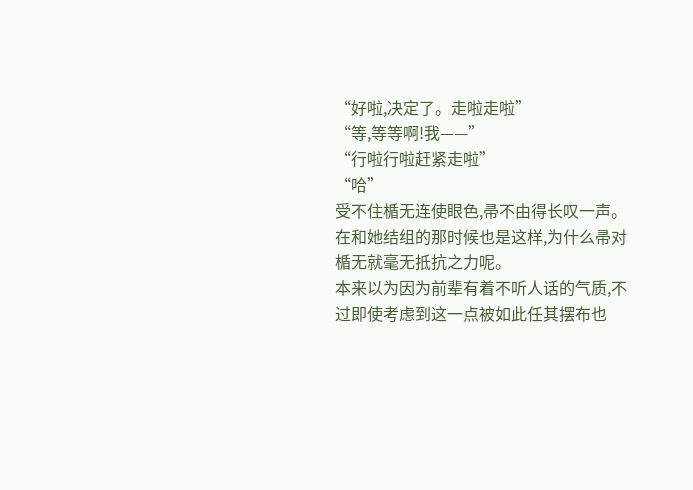“好啦,决定了。走啦走啦”
“等,等等啊!我——”
“行啦行啦赶紧走啦”
“哈”
受不住楯无连使眼色,帚不由得长叹一声。
在和她结组的那时候也是这样,为什么帚对楯无就毫无抵抗之力呢。
本来以为因为前辈有着不听人话的气质,不过即使考虑到这一点被如此任其摆布也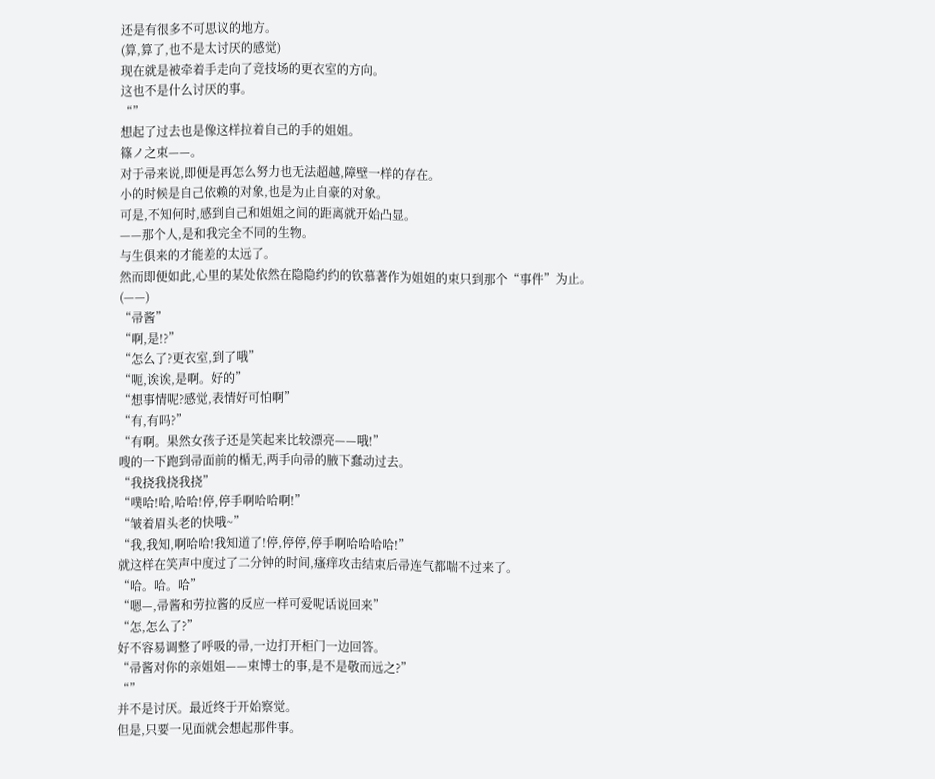还是有很多不可思议的地方。
(算,算了,也不是太讨厌的感觉)
现在就是被牵着手走向了竞技场的更衣室的方向。
这也不是什么讨厌的事。
“”
想起了过去也是像这样拉着自己的手的姐姐。
篠ノ之束——。
对于帚来说,即便是再怎么努力也无法超越,障壁一样的存在。
小的时候是自己依赖的对象,也是为止自豪的对象。
可是,不知何时,感到自己和姐姐之间的距离就开始凸显。
——那个人,是和我完全不同的生物。
与生俱来的才能差的太远了。
然而即便如此,心里的某处依然在隐隐约约的钦慕著作为姐姐的束只到那个“事件”为止。
(——)
“帚酱”
“啊,是!?”
“怎么了?更衣室,到了哦”
“呃,诶诶,是啊。好的”
“想事情呢?感觉,表情好可怕啊”
“有,有吗?”
“有啊。果然女孩子还是笑起来比较漂亮——哦!”
嗖的一下跑到帚面前的楯无,两手向帚的腋下蠢动过去。
“我挠我挠我挠”
“噗哈!哈,哈哈!停,停手啊哈哈啊!”
“皱着眉头老的快哦~”
“我,我知,啊哈哈!我知道了!停,停停,停手啊哈哈哈哈!”
就这样在笑声中度过了二分钟的时间,瘙痒攻击结束后帚连气都喘不过来了。
“哈。哈。哈”
“嗯—,帚酱和劳拉酱的反应一样可爱呢话说回来”
“怎,怎么了?”
好不容易调整了呼吸的帚,一边打开柜门一边回答。
“帚酱对你的亲姐姐——束博士的事,是不是敬而远之?”
“”
并不是讨厌。最近终于开始察觉。
但是,只要一见面就会想起那件事。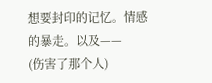想要封印的记忆。情感的暴走。以及——
(伤害了那个人)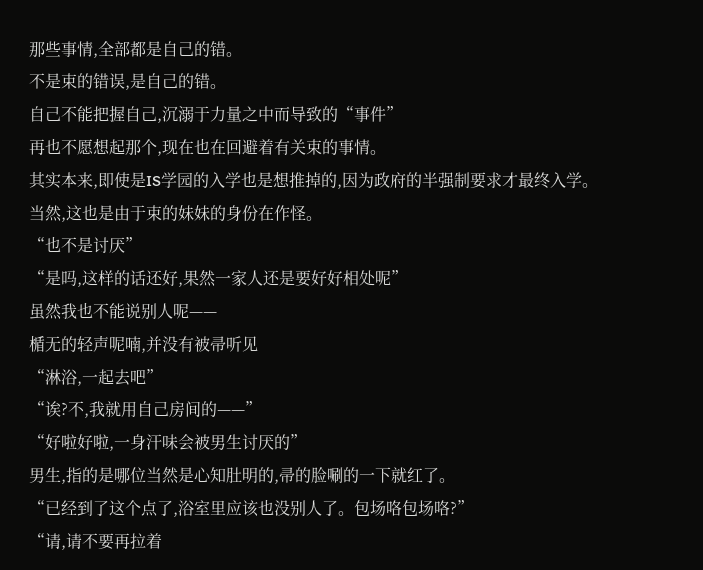那些事情,全部都是自己的错。
不是束的错误,是自己的错。
自己不能把握自己,沉溺于力量之中而导致的“事件”
再也不愿想起那个,现在也在回避着有关束的事情。
其实本来,即使是IS学园的入学也是想推掉的,因为政府的半强制要求才最终入学。当然,这也是由于束的妹妹的身份在作怪。
“也不是讨厌”
“是吗,这样的话还好,果然一家人还是要好好相处呢”
虽然我也不能说别人呢——
楯无的轻声呢喃,并没有被帚听见
“淋浴,一起去吧”
“诶?不,我就用自己房间的——”
“好啦好啦,一身汗味会被男生讨厌的”
男生,指的是哪位当然是心知肚明的,帚的脸唰的一下就红了。
“已经到了这个点了,浴室里应该也没别人了。包场咯包场咯?”
“请,请不要再拉着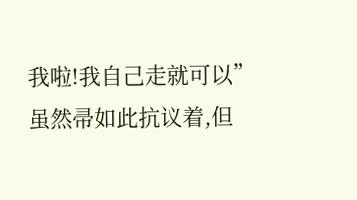我啦!我自己走就可以”
虽然帚如此抗议着,但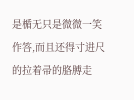是楯无只是微微一笑作答,而且还得寸进尺的拉着帚的胳膊走